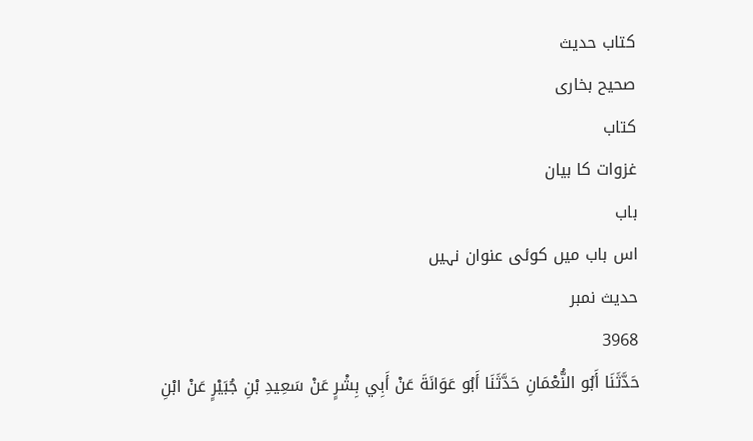کتاب حدیث
صحیح بخاری
کتاب
غزوات کا بیان
باب
اس باب میں کوئی عنوان نہیں
حدیث نمبر
3968
حَدَّثَنَا أَبُو النُّعْمَانِ حَدَّثَنَا أَبُو عَوَانَةَ عَنْ أَبِي بِشْرٍ عَنْ سَعِيدِ بْنِ جُبَيْرٍ عَنْ ابْنِ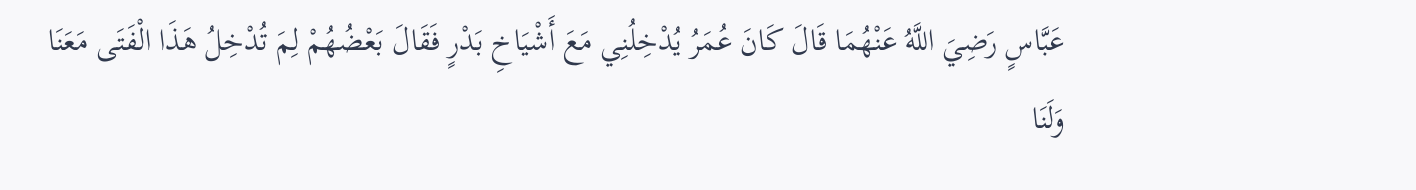عَبَّاسٍ رَضِيَ اللَّهُ عَنْهُمَا قَالَ کَانَ عُمَرُ يُدْخِلُنِي مَعَ أَشْيَاخِ بَدْرٍ فَقَالَ بَعْضُهُمْ لِمَ تُدْخِلُ هَذَا الْفَتَی مَعَنَا وَلَنَا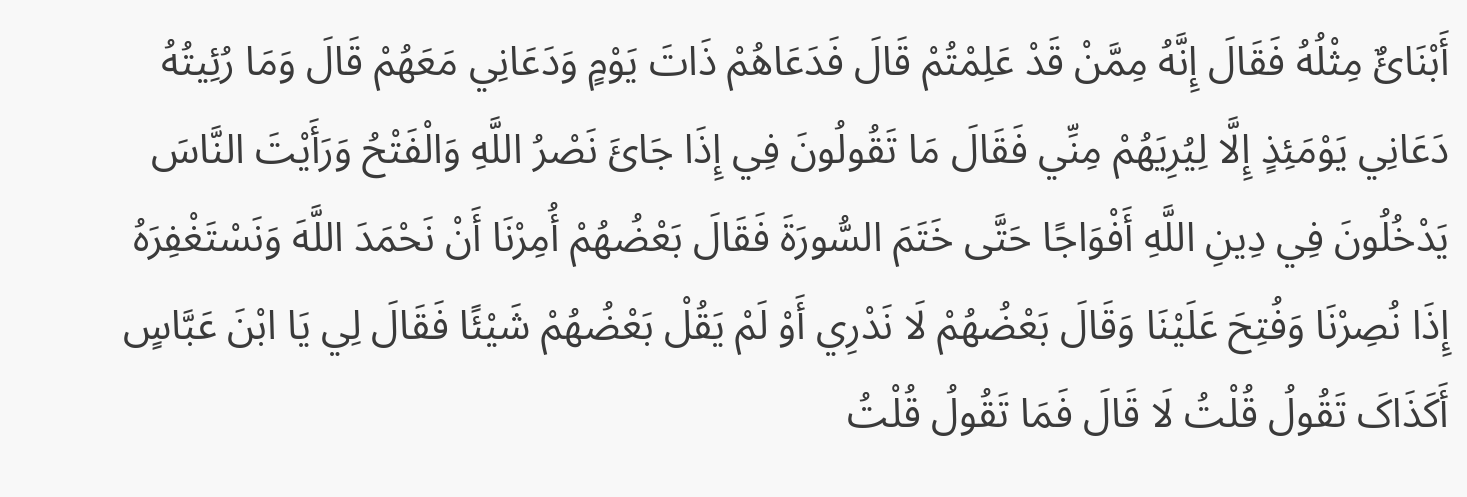أَبْنَائٌ مِثْلُهُ فَقَالَ إِنَّهُ مِمَّنْ قَدْ عَلِمْتُمْ قَالَ فَدَعَاهُمْ ذَاتَ يَوْمٍ وَدَعَانِي مَعَهُمْ قَالَ وَمَا رُئِيتُهُ دَعَانِي يَوْمَئِذٍ إِلَّا لِيُرِيَهُمْ مِنِّي فَقَالَ مَا تَقُولُونَ فِي إِذَا جَائَ نَصْرُ اللَّهِ وَالْفَتْحُ وَرَأَيْتَ النَّاسَ يَدْخُلُونَ فِي دِينِ اللَّهِ أَفْوَاجًا حَتَّی خَتَمَ السُّورَةَ فَقَالَ بَعْضُهُمْ أُمِرْنَا أَنْ نَحْمَدَ اللَّهَ وَنَسْتَغْفِرَهُ إِذَا نُصِرْنَا وَفُتِحَ عَلَيْنَا وَقَالَ بَعْضُهُمْ لَا نَدْرِي أَوْ لَمْ يَقُلْ بَعْضُهُمْ شَيْئًا فَقَالَ لِي يَا ابْنَ عَبَّاسٍ أَکَذَاکَ تَقُولُ قُلْتُ لَا قَالَ فَمَا تَقُولُ قُلْتُ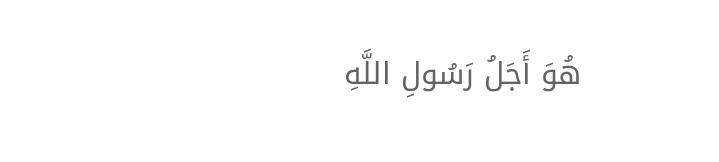هُوَ أَجَلُ رَسُولِ اللَّهِ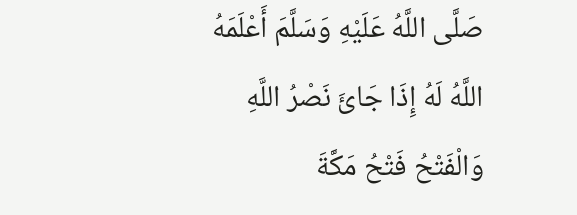صَلَّی اللَّهُ عَلَيْهِ وَسَلَّمَ أَعْلَمَهُ اللَّهُ لَهُ إِذَا جَائَ نَصْرُ اللَّهِ وَالْفَتْحُ فَتْحُ مَکَّةَ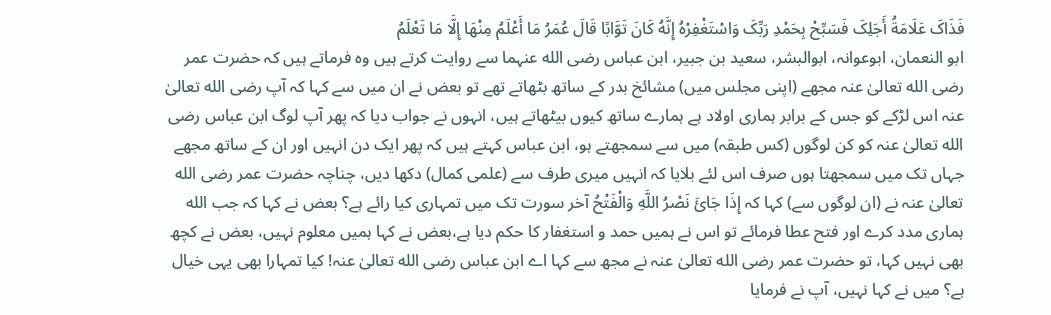فَذَاکَ عَلَامَةُ أَجَلِکَ فَسَبِّحْ بِحَمْدِ رَبِّکَ وَاسْتَغْفِرْهُ إِنَّهُ کَانَ تَوَّابًا قَالَ عُمَرُ مَا أَعْلَمُ مِنْهَا إِلَّا مَا تَعْلَمُ
ابو النعمان، ابوعوانہ، ابوالبشر، سعید بن جبیر، ابن عباس رضی الله عنہما سے روایت کرتے ہیں وہ فرماتے ہیں کہ حضرت عمر رضی الله تعالیٰ عنہ مجھے (اپنی مجلس میں) مشائخ بدر کے ساتھ بٹھاتے تھے تو بعض نے ان میں سے کہا کہ آپ رضی الله تعالیٰ عنہ اس لڑکے کو جس کے برابر ہماری اولاد ہے ہمارے ساتھ کیوں بیٹھاتے ہیں، انہوں نے جواب دیا کہ پھر آپ لوگ ابن عباس رضی الله تعالیٰ عنہ کو کن لوگوں (کس طبقہ) میں سے سمجھتے ہو، ابن عباس کہتے ہیں کہ پھر ایک دن انہیں اور ان کے ساتھ مجھے جہاں تک میں سمجھتا ہوں صرف اس لئے بلایا کہ انہیں میری طرف سے (علمی کمال) دکھا دیں، چناچہ حضرت عمر رضی الله تعالیٰ عنہ نے (ان لوگوں سے) کہا کہ إِذَا جَائَ نَصْرُ اللَّهِ وَالْفَتْحُ آخر سورت تک میں تمہاری کیا رائے ہے؟ بعض نے کہا کہ جب الله ہماری مدد کرے اور فتح عطا فرمائے تو اس نے ہمیں حمد و استغفار کا حکم دیا ہے،بعض نے کہا ہمیں معلوم نہیں، بعض نے کچھ بھی نہیں کہا، تو حضرت عمر رضی الله تعالیٰ عنہ نے مجھ سے کہا اے ابن عباس رضی الله تعالیٰ عنہ! کیا تمہارا بھی یہی خیال ہے؟ میں نے کہا نہیں، آپ نے فرمایا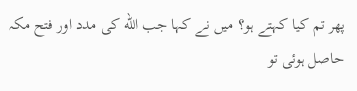پھر تم کیا کہتے ہو؟ میں نے کہا جب الله کی مدد اور فتح مکہ حاصل ہوئی تو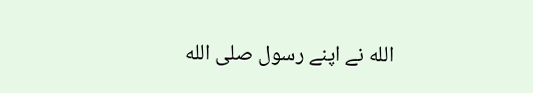الله نے اپنے رسول صلی الله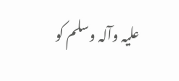علیہ وآلہ وسلم کو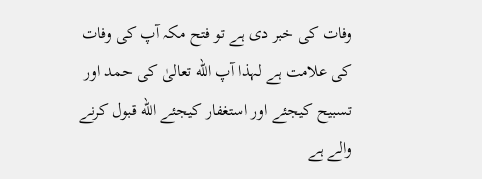وفات کی خبر دی ہے تو فتح مکہ آپ کی وفات کی علامت ہے لہذا آپ الله تعالیٰ کی حمد اور تسبیح کیجئے اور استغفار کیجئے الله قبول کرنے والے ہے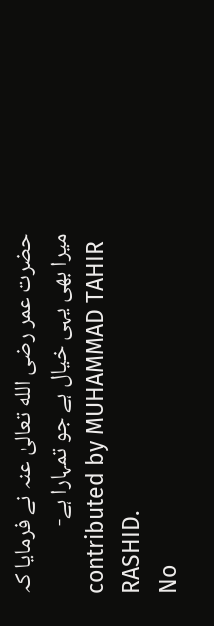حضرت عمر رضی الله تعالیٰ عنہ نے فرمایا کہ میرا بھی یہی خیال ہے جو تمہارا ہے-
contributed by MUHAMMAD TAHIR RASHID.
No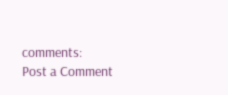comments:
Post a Comment